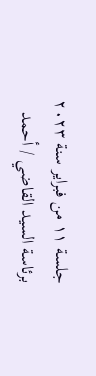جلسة ۱۱ من فبراير سنة ۲۰۲۳
برئاسة السيد القاضي / أحمد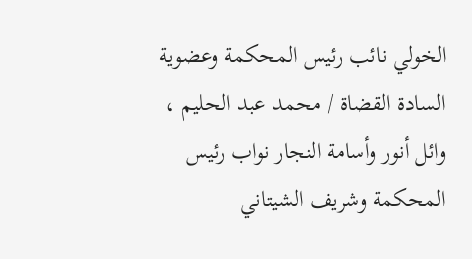الخولي نائب رئيس المحكمة وعضوية السادة القضاة / محمد عبد الحليم ، وائل أنور وأسامة النجار نواب رئيس المحكمة وشريف الشيتاني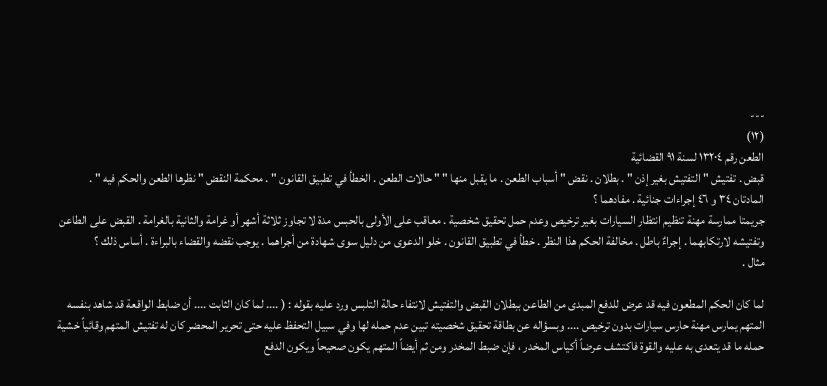---
(۱۲)
الطعن رقم ۱۳۲۰٤ لسنة ۹۱ القضائية
قبض . تفتيش " التفتيش بغير إذن " . بطلان . نقض " أسباب الطعن . ما يقبل منها " " حالات الطعن . الخطأ في تطبيق القانون " . محكمة النقض " نظرها الطعن والحكم فيه " .
المادتان ۳٤ و ٤٦ إجراءات جنائية . مفادهما ؟
جريمتا ممارسة مهنة تنظيم انتظار السيارات بغير ترخيص وعدم حمل تحقيق شخصية . معاقب على الأولى بالحبس مدة لا تجاوز ثلاثة أشهر أو غرامة والثانية بالغرامة . القبض على الطاعن وتفتيشه لارتكابهما . إجراءٌ باطل . مخالفة الحكم هذا النظر . خطأ في تطبيق القانون . خلو الدعوى من دليل سوى شهادة من أجراهما . يوجب نقضه والقضاء بالبراءة . أساس ذلك ؟
مثال .

لما كان الحكم المطعون فيه قد عرض للدفع المبدى من الطاعن ببطلان القبض والتفتيش لانتفاء حالة التلبس ورد عليه بقوله : ( .... لما كان الثابت .... أن ضابط الواقعة قد شاهد بنفسه المتهم يمارس مهنة حارس سيارات بدون ترخيص .... وبسؤاله عن بطاقة تحقيق شخصيته تبين عدم حمله لها وفي سبيل التحفظ عليه حتى تحرير المحضر كان له تفتيش المتهم وقائياً خشية حمله ما قد يتعدى به عليه والقوة فاكتشف عرضاً أكياس المخدر ، فإن ضبط المخدر ومن ثم أيضاً المتهم يكون صحيحاً ويكون الدفع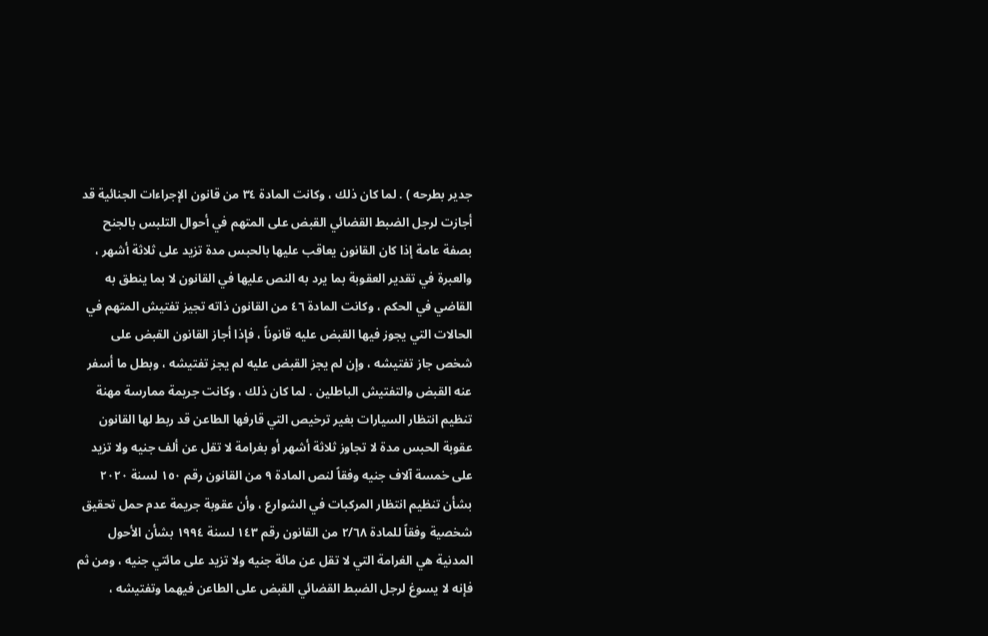جدير بطرحه ) . لما كان ذلك ، وكانت المادة ۳٤ من قانون الإجراءات الجنائية قد أجازت لرجل الضبط القضائي القبض على المتهم في أحوال التلبس بالجنح بصفة عامة إذا كان القانون يعاقب عليها بالحبس مدة تزيد على ثلاثة أشهر ، والعبرة في تقدير العقوبة بما يرد به النص عليها في القانون لا بما ينطق به القاضي في الحكم ، وكانت المادة ٤٦ من القانون ذاته تجيز تفتيش المتهم في الحالات التي يجوز فيها القبض عليه قانوناً ، فإذا أجاز القانون القبض على شخص جاز تفتيشه ، وإن لم يجز القبض عليه لم يجز تفتيشه ، وبطل ما أسفر عنه القبض والتفتيش الباطلين . لما كان ذلك ، وكانت جريمة ممارسة مهنة تنظيم انتظار السيارات بغير ترخيص التي قارفها الطاعن قد ربط لها القانون عقوبة الحبس مدة لا تجاوز ثلاثة أشهر أو بغرامة لا تقل عن ألف جنيه ولا تزيد على خمسة آلاف جنيه وفقاً لنص المادة ۹ من القانون رقم ۱٥۰ لسنة ۲۰۲۰ بشأن تنظيم انتظار المركبات في الشوارع ، وأن عقوبة جريمة عدم حمل تحقيق شخصية وفقاً للمادة ۲/٦۸ من القانون رقم ۱٤۳ لسنة ۱۹۹٤ بشأن الأحول المدنية هي الغرامة التي لا تقل عن مائة جنيه ولا تزيد على مائتي جنيه ، ومن ثم فإنه لا يسوغ لرجل الضبط القضائي القبض على الطاعن فيهما وتفتيشه ،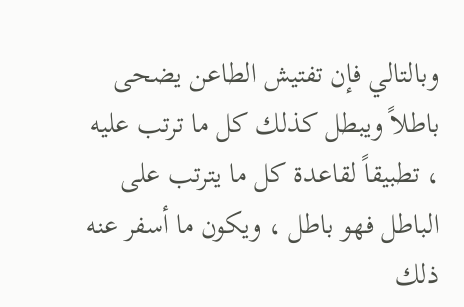وبالتالي فإن تفتيش الطاعن يضحى باطلاً ويبطل كذلك كل ما ترتب عليه ، تطبيقاً لقاعدة كل ما يترتب على الباطل فهو باطل ، ويكون ما أسفر عنه ذلك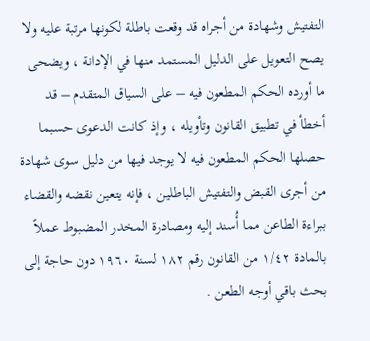التفتيش وشهادة من أجراه قد وقعت باطلة لكونها مرتبة عليه ولا يصح التعويل على الدليل المستمد منها في الإدانة ، ويضحى ما أورده الحكم المطعون فيه – على السياق المتقدم – قد أخطأ في تطبيق القانون وتأويله ، وإذ كانت الدعوى حسبما حصلها الحكم المطعون فيه لا يوجد فيها من دليل سوى شهادة من أجرى القبض والتفتيش الباطلين ، فإنه يتعين نقضه والقضاء ببراءة الطاعن مما أُسند إليه ومصادرة المخدر المضبوط عملاً بالمادة ۱/٤۲ من القانون رقم ۱۸۲ لسنة ۱۹٦۰ دون حاجة إلى بحث باقي أوجه الطعن .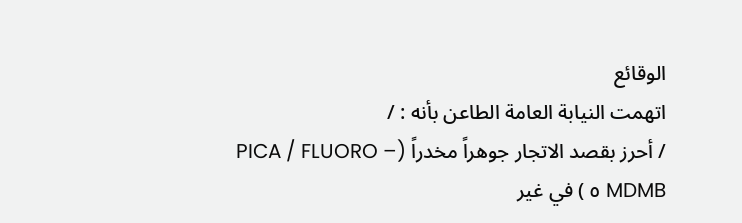الوقائع
اتهمت النيابة العامة الطاعن بأنه : /
/ أحرز بقصد الاتجار جوهراً مخدراً (PICA / FLUORO – MDMB ٥ ) في غير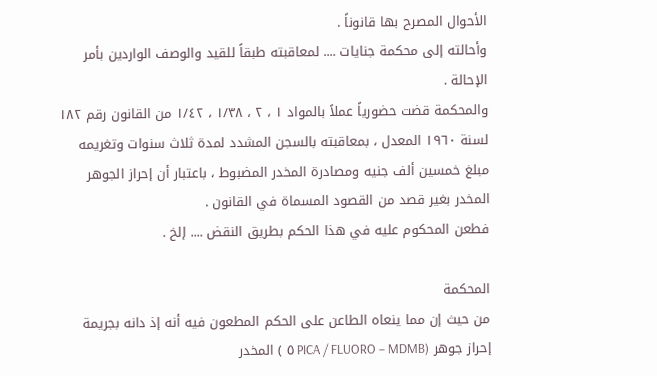الأحوال المصرح بها قانوناً .
وأحالته إلى محكمة جنايات .... لمعاقبته طبقاً للقيد والوصف الواردين بأمر الإحالة .
والمحكمة قضت حضورياً عملاً بالمواد ۱ ، ۲ ، ۱/۳۸ ، ۱/٤۲ من القانون رقم ۱۸۲ لسنة ۱۹٦۰ المعدل ، بمعاقبته بالسجن المشدد لمدة ثلاث سنوات وتغريمه مبلغ خمسين ألف جنيه ومصادرة المخدر المضبوط ، باعتبار أن إحراز الجوهر المخدر بغير قصد من القصود المسماة في القانون .
فطعن المحكوم عليه في هذا الحكم بطريق النقض .... إلخ .

المحكمة
من حيث إن مما ينعاه الطاعن على الحكم المطعون فيه أنه إذ دانه بجريمة إحراز جوهر (PICA / FLUORO – MDMB ٥ ) المخدر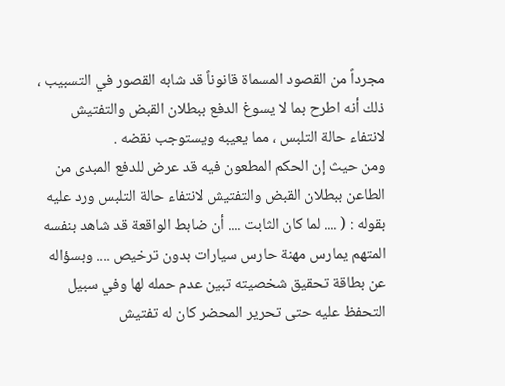مجرداً من القصود المسماة قانوناً قد شابه القصور في التسبيب ، ذلك أنه اطرح بما لا يسوغ الدفع ببطلان القبض والتفتيش لانتفاء حالة التلبس ، مما يعيبه ويستوجب نقضه .
ومن حيث إن الحكم المطعون فيه قد عرض للدفع المبدى من الطاعن ببطلان القبض والتفتيش لانتفاء حالة التلبس ورد عليه بقوله : ( .... لما كان الثابت .... أن ضابط الواقعة قد شاهد بنفسه المتهم يمارس مهنة حارس سيارات بدون ترخيص .... وبسؤاله عن بطاقة تحقيق شخصيته تبين عدم حمله لها وفي سبيل التحفظ عليه حتى تحرير المحضر كان له تفتيش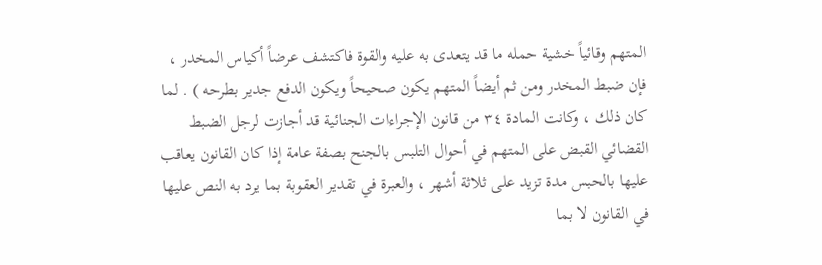المتهم وقائياً خشية حمله ما قد يتعدى به عليه والقوة فاكتشف عرضاً أكياس المخدر ، فإن ضبط المخدر ومن ثم أيضاً المتهم يكون صحيحاً ويكون الدفع جدير بطرحه ) . لما كان ذلك ، وكانت المادة ۳٤ من قانون الإجراءات الجنائية قد أجازت لرجل الضبط القضائي القبض على المتهم في أحوال التلبس بالجنح بصفة عامة إذا كان القانون يعاقب عليها بالحبس مدة تزيد على ثلاثة أشهر ، والعبرة في تقدير العقوبة بما يرد به النص عليها في القانون لا بما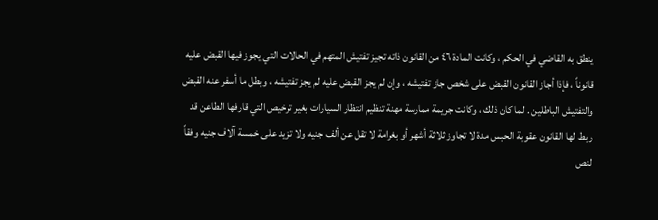ينطق به القاضي في الحكم ، وكانت المادة ٤٦ من القانون ذاته تجيز تفتيش المتهم في الحالات التي يجوز فيها القبض عليه قانوناً ، فإذا أجاز القانون القبض على شخص جاز تفتيشه ، وإن لم يجز القبض عليه لم يجز تفتيشه ، وبطل ما أسفر عنه القبض والتفتيش الباطلين . لما كان ذلك ، وكانت جريمة ممارسة مهنة تنظيم انتظار السيارات بغير ترخيص التي قارفها الطاعن قد ربط لها القانون عقوبة الحبس مدة لا تجاوز ثلاثة أشهر أو بغرامة لا تقل عن ألف جنيه ولا تزيد على خمسة آلاف جنيه وفقاً لنص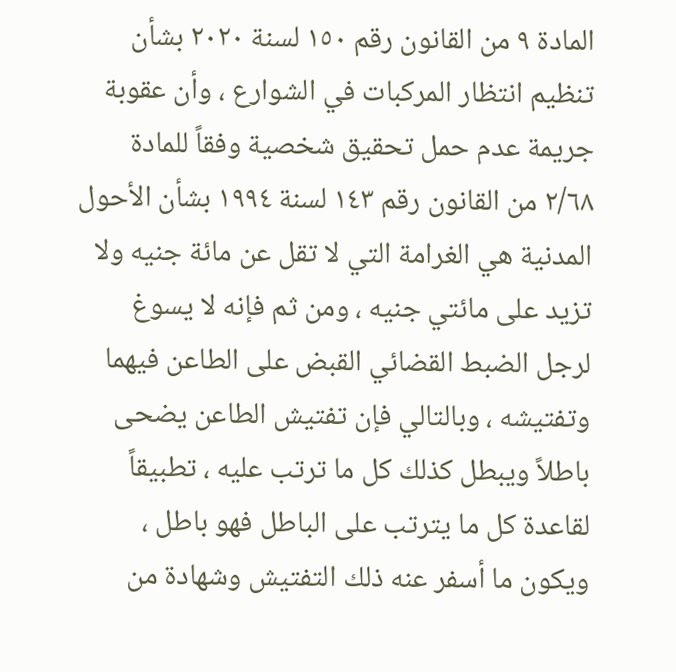المادة ۹ من القانون رقم ۱٥۰ لسنة ۲۰۲۰ بشأن تنظيم انتظار المركبات في الشوارع ، وأن عقوبة جريمة عدم حمل تحقيق شخصية وفقاً للمادة ۲/٦۸ من القانون رقم ۱٤۳ لسنة ۱۹۹٤ بشأن الأحول المدنية هي الغرامة التي لا تقل عن مائة جنيه ولا تزيد على مائتي جنيه ، ومن ثم فإنه لا يسوغ لرجل الضبط القضائي القبض على الطاعن فيهما وتفتيشه ، وبالتالي فإن تفتيش الطاعن يضحى باطلاً ويبطل كذلك كل ما ترتب عليه ، تطبيقاً لقاعدة كل ما يترتب على الباطل فهو باطل ، ويكون ما أسفر عنه ذلك التفتيش وشهادة من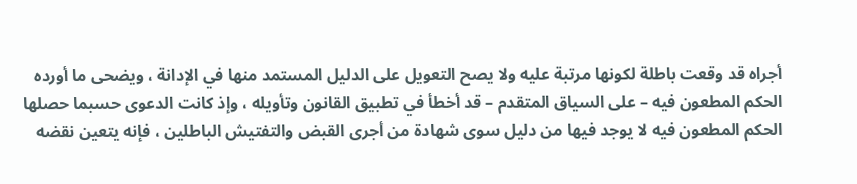أجراه قد وقعت باطلة لكونها مرتبة عليه ولا يصح التعويل على الدليل المستمد منها في الإدانة ، ويضحى ما أورده الحكم المطعون فيه – على السياق المتقدم – قد أخطأ في تطبيق القانون وتأويله ، وإذ كانت الدعوى حسبما حصلها الحكم المطعون فيه لا يوجد فيها من دليل سوى شهادة من أجرى القبض والتفتيش الباطلين ، فإنه يتعين نقضه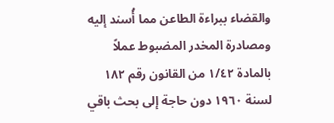والقضاء ببراءة الطاعن مما أُسند إليه ومصادرة المخدر المضبوط عملاً بالمادة ۱/٤۲ من القانون رقم ۱۸۲ لسنة ۱۹٦۰ دون حاجة إلى بحث باقي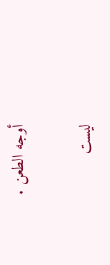أوجه الطعن .

ليست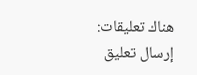هناك تعليقات:
إرسال تعليق